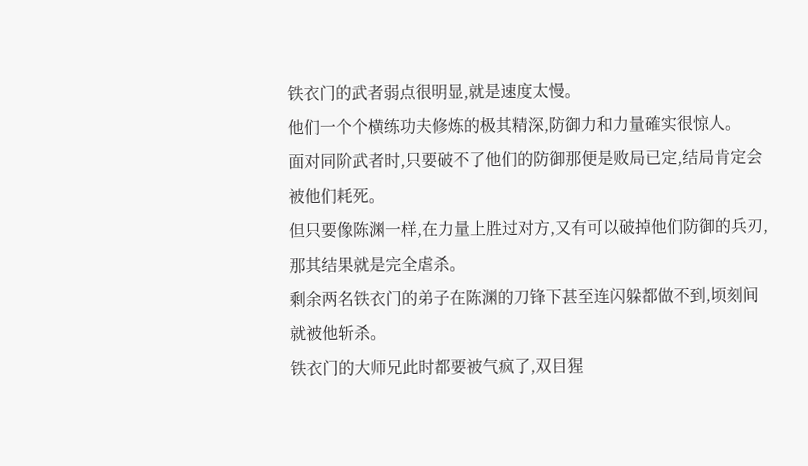铁衣门的武者弱点很明显,就是速度太慢。
他们一个个横练功夫修炼的极其精深,防御力和力量確实很惊人。
面对同阶武者时,只要破不了他们的防御那便是败局已定,结局肯定会被他们耗死。
但只要像陈渊一样,在力量上胜过对方,又有可以破掉他们防御的兵刃,那其结果就是完全虐杀。
剩余两名铁衣门的弟子在陈渊的刀锋下甚至连闪躲都做不到,顷刻间就被他斩杀。
铁衣门的大师兄此时都要被气疯了,双目猩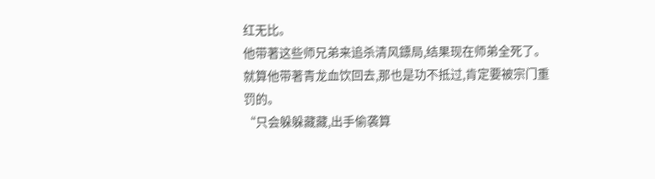红无比。
他带著这些师兄弟来追杀清风鏢局,结果现在师弟全死了。
就算他带著青龙血饮回去,那也是功不抵过,肯定要被宗门重罚的。
“只会躲躲藏藏,出手偷袭算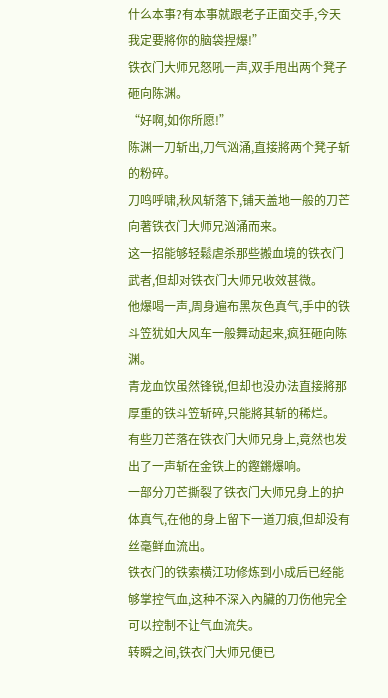什么本事?有本事就跟老子正面交手,今天我定要將你的脑袋捏爆!”
铁衣门大师兄怒吼一声,双手甩出两个凳子砸向陈渊。
“好啊,如你所愿!”
陈渊一刀斩出,刀气汹涌,直接將两个凳子斩的粉碎。
刀鸣呼啸,秋风斩落下,铺天盖地一般的刀芒向著铁衣门大师兄汹涌而来。
这一招能够轻鬆虐杀那些搬血境的铁衣门武者,但却对铁衣门大师兄收效甚微。
他爆喝一声,周身遍布黑灰色真气,手中的铁斗笠犹如大风车一般舞动起来,疯狂砸向陈渊。
青龙血饮虽然锋锐,但却也没办法直接將那厚重的铁斗笠斩碎,只能將其斩的稀烂。
有些刀芒落在铁衣门大师兄身上,竟然也发出了一声斩在金铁上的鏗鏘爆响。
一部分刀芒撕裂了铁衣门大师兄身上的护体真气,在他的身上留下一道刀痕,但却没有丝毫鲜血流出。
铁衣门的铁索横江功修炼到小成后已经能够掌控气血,这种不深入內臟的刀伤他完全可以控制不让气血流失。
转瞬之间,铁衣门大师兄便已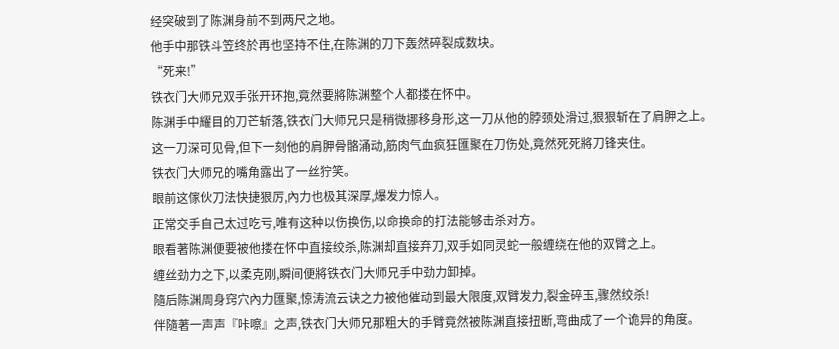经突破到了陈渊身前不到两尺之地。
他手中那铁斗笠终於再也坚持不住,在陈渊的刀下轰然碎裂成数块。
“死来!”
铁衣门大师兄双手张开环抱,竟然要將陈渊整个人都搂在怀中。
陈渊手中耀目的刀芒斩落,铁衣门大师兄只是稍微挪移身形,这一刀从他的脖颈处滑过,狠狠斩在了肩胛之上。
这一刀深可见骨,但下一刻他的肩胛骨骼涌动,筋肉气血疯狂匯聚在刀伤处,竟然死死將刀锋夹住。
铁衣门大师兄的嘴角露出了一丝狞笑。
眼前这傢伙刀法快捷狠厉,內力也极其深厚,爆发力惊人。
正常交手自己太过吃亏,唯有这种以伤换伤,以命换命的打法能够击杀对方。
眼看著陈渊便要被他搂在怀中直接绞杀,陈渊却直接弃刀,双手如同灵蛇一般缠绕在他的双臂之上。
缠丝劲力之下,以柔克刚,瞬间便將铁衣门大师兄手中劲力卸掉。
隨后陈渊周身窍穴內力匯聚,惊涛流云诀之力被他催动到最大限度,双臂发力,裂金碎玉,骤然绞杀!
伴隨著一声声『咔嚓』之声,铁衣门大师兄那粗大的手臂竟然被陈渊直接扭断,弯曲成了一个诡异的角度。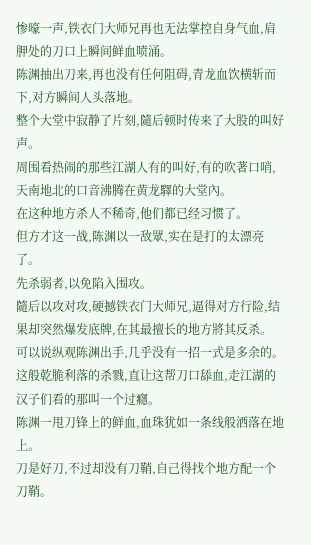惨嚎一声,铁衣门大师兄再也无法掌控自身气血,肩胛处的刀口上瞬间鲜血喷涌。
陈渊抽出刀来,再也没有任何阻碍,青龙血饮横斩而下,对方瞬间人头落地。
整个大堂中寂静了片刻,隨后顿时传来了大股的叫好声。
周围看热闹的那些江湖人有的叫好,有的吹著口哨,天南地北的口音沸腾在黄龙驛的大堂內。
在这种地方杀人不稀奇,他们都已经习惯了。
但方才这一战,陈渊以一敌眾,实在是打的太漂亮了。
先杀弱者,以免陷入围攻。
隨后以攻对攻,硬撼铁衣门大师兄,逼得对方行险,结果却突然爆发底牌,在其最擅长的地方將其反杀。
可以说纵观陈渊出手,几乎没有一招一式是多余的。
这般乾脆利落的杀戮,直让这帮刀口舔血,走江湖的汉子们看的那叫一个过癮。
陈渊一甩刀锋上的鲜血,血珠犹如一条线般洒落在地上。
刀是好刀,不过却没有刀鞘,自己得找个地方配一个刀鞘。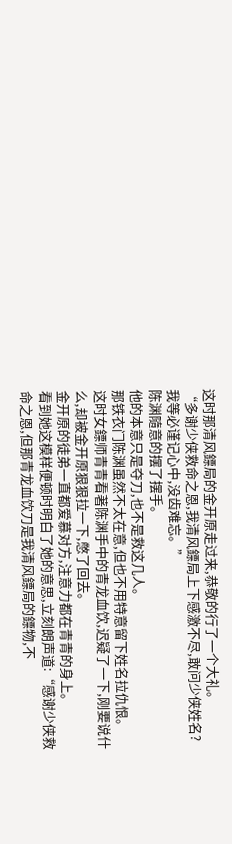这时那清风鏢局的金开原走过来,恭敬的行了一个大礼。
“多谢少侠救命之恩,我清风鏢局上下感激不尽,敢问少侠姓名?我等必谨记心中,没齿难忘。”
陈渊隨意的摆了摆手。
他的本意只是夺刀,也不是救这几人。
那铁衣门陈渊虽然不太在意,但也不用特意留下姓名拉仇恨。
这时女鏢师青青看著陈渊手中的青龙血饮,迟疑了一下,刚要说什么,却被金开原狠狠拉一下,憋了回去。
金开原的徒弟一直都爱慕对方,注意力都在青青的身上。
看到她这模样便顿时明白了她的意思,立刻朗声道:“感谢少侠救命之恩,但那青龙血饮刀是我清风鏢局的鏢物,不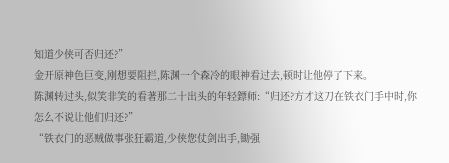知道少侠可否归还?”
金开原神色巨变,刚想要阻拦,陈渊一个森冷的眼神看过去,顿时让他停了下来。
陈渊转过头,似笑非笑的看著那二十出头的年轻鏢师:“归还?方才这刀在铁衣门手中时,你怎么不说让他们归还?”
“铁衣门的恶贼做事张狂霸道,少侠您仗剑出手,锄强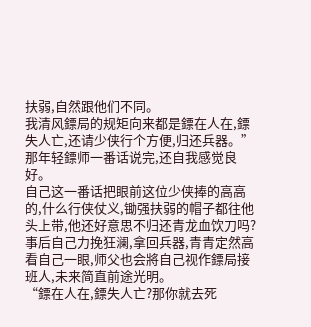扶弱,自然跟他们不同。
我清风鏢局的规矩向来都是鏢在人在,鏢失人亡,还请少侠行个方便,归还兵器。”
那年轻鏢师一番话说完,还自我感觉良好。
自己这一番话把眼前这位少侠捧的高高的,什么行侠仗义,锄强扶弱的帽子都往他头上带,他还好意思不归还青龙血饮刀吗?
事后自己力挽狂澜,拿回兵器,青青定然高看自己一眼,师父也会將自己视作鏢局接班人,未来简直前途光明。
“鏢在人在,鏢失人亡?那你就去死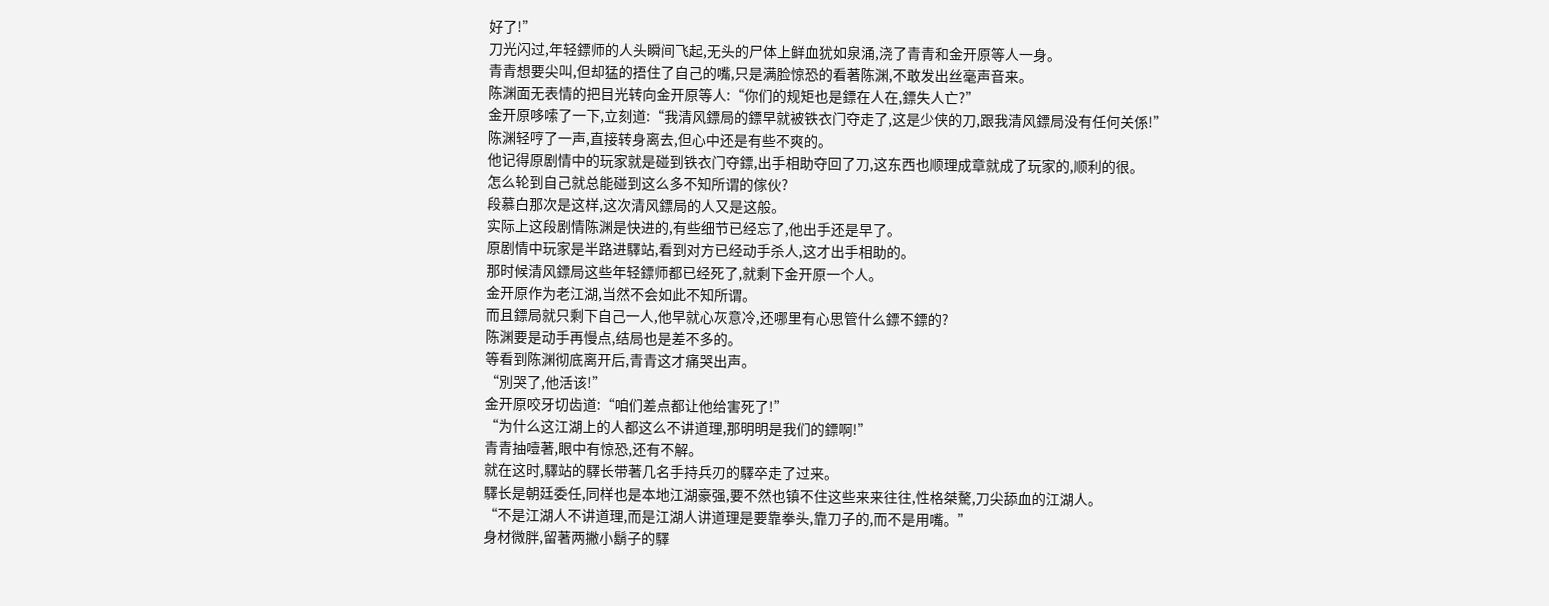好了!”
刀光闪过,年轻鏢师的人头瞬间飞起,无头的尸体上鲜血犹如泉涌,浇了青青和金开原等人一身。
青青想要尖叫,但却猛的捂住了自己的嘴,只是满脸惊恐的看著陈渊,不敢发出丝毫声音来。
陈渊面无表情的把目光转向金开原等人:“你们的规矩也是鏢在人在,鏢失人亡?”
金开原哆嗦了一下,立刻道:“我清风鏢局的鏢早就被铁衣门夺走了,这是少侠的刀,跟我清风鏢局没有任何关係!”
陈渊轻哼了一声,直接转身离去,但心中还是有些不爽的。
他记得原剧情中的玩家就是碰到铁衣门夺鏢,出手相助夺回了刀,这东西也顺理成章就成了玩家的,顺利的很。
怎么轮到自己就总能碰到这么多不知所谓的傢伙?
段慕白那次是这样,这次清风鏢局的人又是这般。
实际上这段剧情陈渊是快进的,有些细节已经忘了,他出手还是早了。
原剧情中玩家是半路进驛站,看到对方已经动手杀人,这才出手相助的。
那时候清风鏢局这些年轻鏢师都已经死了,就剩下金开原一个人。
金开原作为老江湖,当然不会如此不知所谓。
而且鏢局就只剩下自己一人,他早就心灰意冷,还哪里有心思管什么鏢不鏢的?
陈渊要是动手再慢点,结局也是差不多的。
等看到陈渊彻底离开后,青青这才痛哭出声。
“別哭了,他活该!”
金开原咬牙切齿道:“咱们差点都让他给害死了!”
“为什么这江湖上的人都这么不讲道理,那明明是我们的鏢啊!”
青青抽噎著,眼中有惊恐,还有不解。
就在这时,驛站的驛长带著几名手持兵刃的驛卒走了过来。
驛长是朝廷委任,同样也是本地江湖豪强,要不然也镇不住这些来来往往,性格桀驁,刀尖舔血的江湖人。
“不是江湖人不讲道理,而是江湖人讲道理是要靠拳头,靠刀子的,而不是用嘴。”
身材微胖,留著两撇小鬍子的驛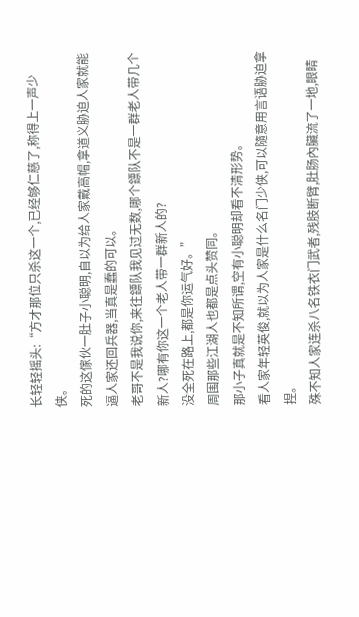长轻轻摇头:“方才那位只杀这一个,已经够仁慈了,称得上一声少侠。
死的这傢伙一肚子小聪明,自以为给人家戴高帽,拿道义胁迫人家就能逼人家还回兵器,当真是蠢的可以。
老哥不是我说你,来往鏢队我见过无数,哪个鏢队不是一群老人带几个新人?哪有你这一个老人带一群新人的?
没全死在路上,都是你运气好。”
周围那些江湖人也都是点头赞同。
那小子真就是不知所谓,空有小聪明却看不清形势。
看人家年轻英俊,就以为人家是什么名门少侠,可以隨意用言语胁迫拿捏。
殊不知人家连杀八名铁衣门武者,残肢断臂,肚肠內臟流了一地,眼睛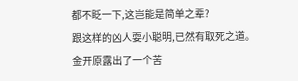都不眨一下,这岂能是简单之辈?
跟这样的凶人耍小聪明,已然有取死之道。
金开原露出了一个苦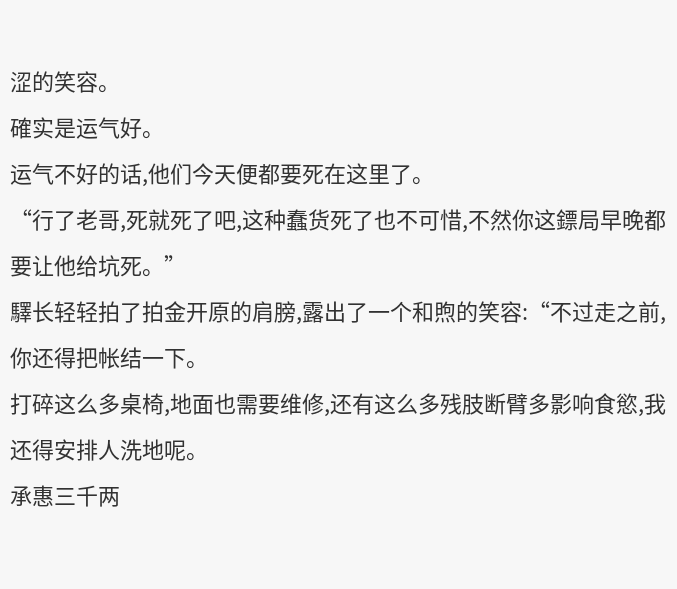涩的笑容。
確实是运气好。
运气不好的话,他们今天便都要死在这里了。
“行了老哥,死就死了吧,这种蠢货死了也不可惜,不然你这鏢局早晚都要让他给坑死。”
驛长轻轻拍了拍金开原的肩膀,露出了一个和煦的笑容:“不过走之前,你还得把帐结一下。
打碎这么多桌椅,地面也需要维修,还有这么多残肢断臂多影响食慾,我还得安排人洗地呢。
承惠三千两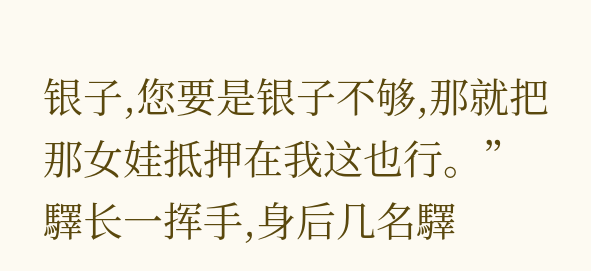银子,您要是银子不够,那就把那女娃抵押在我这也行。”
驛长一挥手,身后几名驛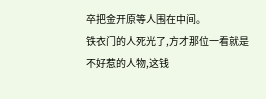卒把金开原等人围在中间。
铁衣门的人死光了,方才那位一看就是不好惹的人物,这钱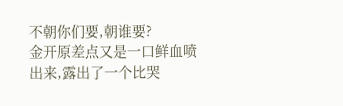不朝你们要,朝谁要?
金开原差点又是一口鲜血喷出来,露出了一个比哭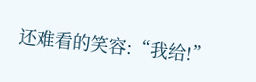还难看的笑容:“我给!”